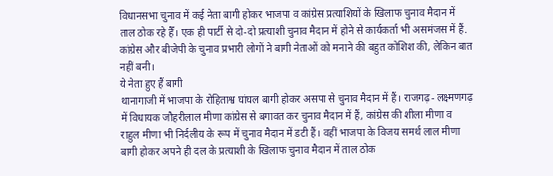विधानसभा चुनाव में कई नेता बागी होकर भाजपा व कांग्रेस प्रत्याशियों के खिलाफ चुनाव मैदान में ताल ठोक रहे हैँ। एक ही पार्टी से दो-दो प्रत्याशी चुनाव मैदान में होने से कार्यकर्ता भी असमंजस में हैं. कांग्रेस और बीजेपी के चुनाव प्रभारी लोगों ने बागी नेताओं को मनाने की बहुत कोशिश की, लेकिन बात नहीं बनी।
ये नेता हुए हैं बागी
थानागाजी में भाजपा के रोहिताश्व घांघल बागी होकर असपा से चुनाव मैदान में हैं। राजगढ़- लक्ष्मणगढ़ में विधायक जौहरीलाल मीणा कांग्रेस से बगावत कर चुनाव मैदान में हैं, कांग्रेस की शीला मीणा व राहुल मीणा भी निर्दलीय के रूप में चुनाव मैदान में डटी हैं। वहीं भाजपा के विजय समर्थ लाल मीणा बागी होकर अपने ही दल के प्रत्याशी के खिलाफ चुनाव मैदान में ताल ठोक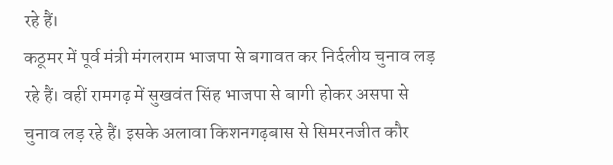रहे हैं।
कठूमर में पूर्व मंत्री मंगलराम भाजपा से बगावत कर निर्दलीय चुनाव लड़ रहे हैं। वहीं रामगढ़ में सुखवंत सिंह भाजपा से बागी होकर असपा से चुनाव लड़ रहे हैं। इसके अलावा किशनगढ़बास से सिमरनजीत कौर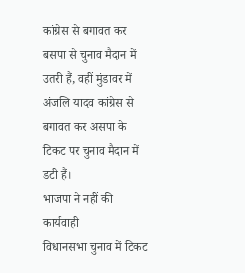कांग्रेस से बगावत कर बसपा से चुनाव मैदान में उतरी हैं, वहीं मुंडावर में अंजलि यादव कांग्रेस से बगावत कर असपा के टिकट पर चुनाव मैदान में डटी हैं।
भाजपा ने नहीं की कार्यवाही
विधानसभा चुनाव में टिकट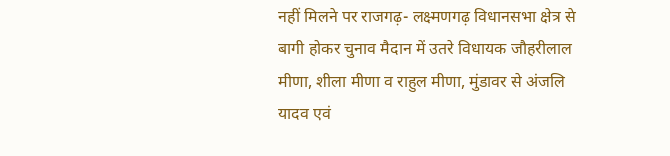नहीं मिलने पर राजगढ़- लक्ष्मणगढ़ विधानसभा क्षेत्र से बागी होकर चुनाव मैदान में उतरे विधायक जौहरीलाल मीणा, शीला मीणा व राहुल मीणा, मुंडावर से अंजलि यादव एवं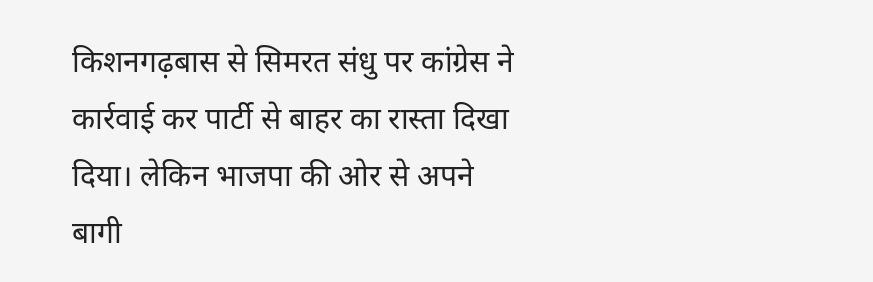किशनगढ़बास से सिमरत संधु पर कांग्रेस ने कार्रवाई कर पार्टी से बाहर का रास्ता दिखा दिया। लेकिन भाजपा की ओर से अपने बागी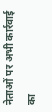नेताओं पर अभी कार्रवाई का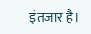इंतजार है।